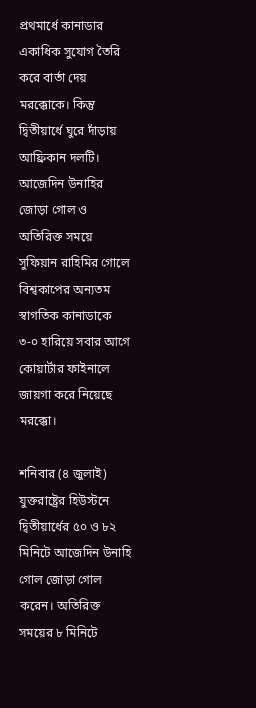প্রথমার্ধে কানাডার একাধিক সুযোগ তৈরি করে বার্তা দেয় মরক্কোকে। কিন্তু দ্বিতীয়ার্ধে ঘুরে দাঁড়ায় আফ্রিকান দলটি। আজেদিন উনাহির জোড়া গোল ও অতিরিক্ত সময়ে সুফিয়ান রাহিমির গোলে বিশ্বকাপের অন্যতম স্বাগতিক কানাডাকে ৩-০ হারিয়ে সবার আগে কোয়ার্টার ফাইনালে জায়গা করে নিয়েছে মরক্কো।

শনিবার (৪ জুলাই) যুক্তরাষ্ট্রের হিউস্টনে দ্বিতীয়ার্ধের ৫০ ও ৮২ মিনিটে আজেদিন উনাহি গোল জোড়া গোল করেন। অতিরিক্ত সময়ের ৮ মিনিটে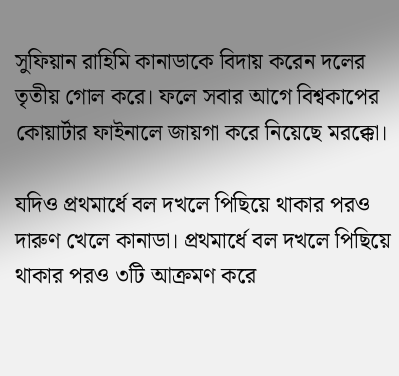সুফিয়ান রাহিমি কানাডাকে বিদায় করেন দলের তৃতীয় গোল করে। ফলে সবার আগে বিশ্বকাপের কোয়ার্টার ফাইনালে জায়গা করে নিয়েছে মরক্কো।

যদিও প্রথমার্ধে বল দখলে পিছিয়ে থাকার পরও দারুণ খেলে কানাডা। প্রথমার্ধে বল দখলে পিছিয়ে থাকার পরও ৩টি আক্রমণ করে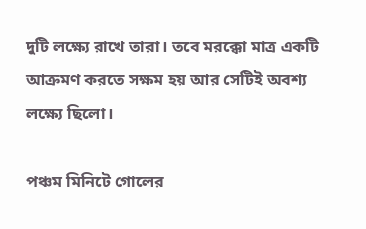দুটি লক্ষ্যে রাখে তারা। তবে মরক্কো মাত্র একটি আক্রমণ করতে সক্ষম হয় আর সেটিই অবশ্য লক্ষ্যে ছিলো।

পঞ্চম মিনিটে গোলের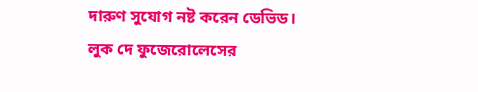দারুণ সুযোগ নষ্ট করেন ডেভিড। লুক দে ফুজেরোলেসের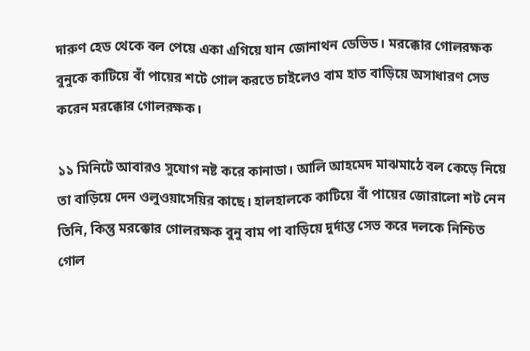দারুণ হেড থেকে বল পেয়ে একা এগিয়ে যান জোনাথন ডেভিড। মরক্কোর গোলরক্ষক বুনুকে কাটিয়ে বাঁ পায়ের শটে গোল করতে চাইলেও বাম হাত বাড়িয়ে অসাধারণ সেভ করেন মরক্কোর গোলরক্ষক।

১১ মিনিটে আবারও সুযোগ নষ্ট করে কানাডা। আলি আহমেদ মাঝমাঠে বল কেড়ে নিয়ে তা বাড়িয়ে দেন ওলুওয়াসেয়ির কাছে। হালহালকে কাটিয়ে বাঁ পায়ের জোরালো শট নেন তিনি, কিন্তু মরক্কোর গোলরক্ষক বুনু বাম পা বাড়িয়ে দুর্দান্ত সেভ করে দলকে নিশ্চিত গোল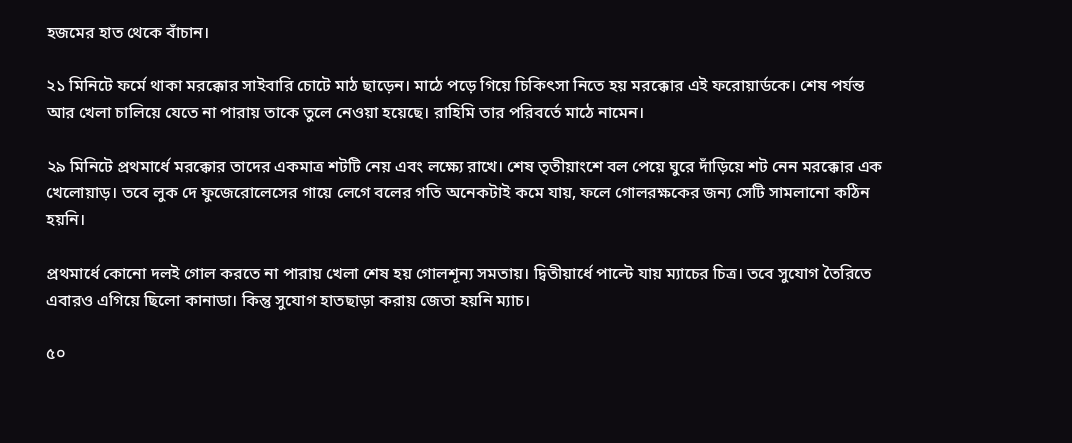হজমের হাত থেকে বাঁচান।

২১ মিনিটে ফর্মে থাকা মরক্কোর সাইবারি চোটে মাঠ ছাড়েন। মাঠে পড়ে গিয়ে চিকিৎসা নিতে হয় মরক্কোর এই ফরোয়ার্ডকে। শেষ পর্যন্ত আর খেলা চালিয়ে যেতে না পারায় তাকে তুলে নেওয়া হয়েছে। রাহিমি তার পরিবর্তে মাঠে নামেন।

২৯ মিনিটে প্রথমার্ধে মরক্কোর তাদের একমাত্র শটটি নেয় এবং লক্ষ্যে রাখে। শেষ তৃতীয়াংশে বল পেয়ে ঘুরে দাঁড়িয়ে শট নেন মরক্কোর এক খেলোয়াড়। তবে লুক দে ফুজেরোলেসের গায়ে লেগে বলের গতি অনেকটাই কমে যায়, ফলে গোলরক্ষকের জন্য সেটি সামলানো কঠিন হয়নি।

প্রথমার্ধে কোনো দলই গোল করতে না পারায় খেলা শেষ হয় গোলশূন্য সমতায়। দ্বিতীয়ার্ধে পাল্টে যায় ম্যাচের চিত্র। তবে সুযোগ তৈরিতে এবারও এগিয়ে ছিলো কানাডা। কিন্তু সুযোগ হাতছাড়া করায় জেতা হয়নি ম্যাচ।

৫০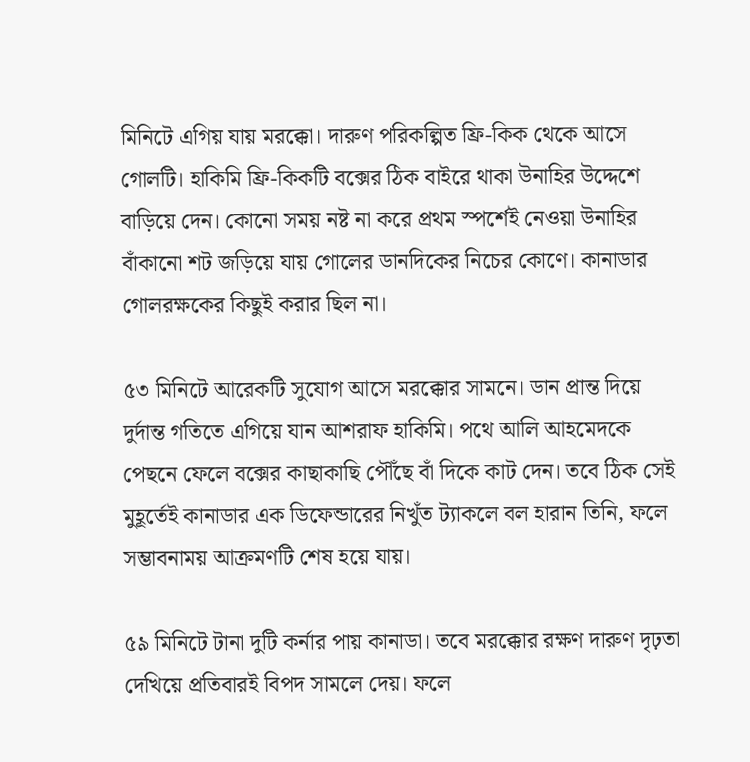মিনিটে এগিয় যায় মরক্কো। দারুণ পরিকল্পিত ফ্রি-কিক থেকে আসে গোলটি। হাকিমি ফ্রি-কিকটি বক্সের ঠিক বাইরে থাকা উনাহির উদ্দেশে বাড়িয়ে দেন। কোনো সময় নষ্ট না করে প্রথম স্পর্শেই নেওয়া উনাহির বাঁকানো শট জড়িয়ে যায় গোলের ডানদিকের নিচের কোণে। কানাডার গোলরক্ষকের কিছুই করার ছিল না।

৫৩ মিনিটে আরেকটি সুযোগ আসে মরক্কোর সামনে। ডান প্রান্ত দিয়ে দুর্দান্ত গতিতে এগিয়ে যান আশরাফ হাকিমি। পথে আলি আহমেদকে পেছনে ফেলে বক্সের কাছাকাছি পৌঁছে বাঁ দিকে কাট দেন। তবে ঠিক সেই মুহূর্তেই কানাডার এক ডিফেন্ডারের নিখুঁত ট্যাকলে বল হারান তিনি, ফলে সম্ভাবনাময় আক্রমণটি শেষ হয়ে যায়।

৫৯ মিনিটে টানা দুটি কর্নার পায় কানাডা। তবে মরক্কোর রক্ষণ দারুণ দৃঢ়তা দেখিয়ে প্রতিবারই বিপদ সামলে দেয়। ফলে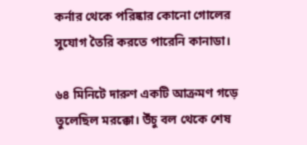কর্নার থেকে পরিষ্কার কোনো গোলের সুযোগ তৈরি করতে পারেনি কানাডা।

৬৪ মিনিটে দারুণ একটি আক্রমণ গড়ে তুলেছিল মরক্কো। উঁচু বল থেকে শেষ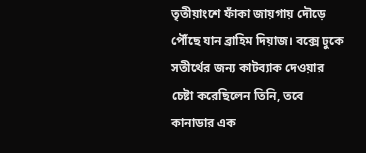তৃতীয়াংশে ফাঁকা জায়গায় দৌড়ে পৌঁছে যান ব্রাহিম দিয়াজ। বক্সে ঢুকে সতীর্থের জন্য কাটব্যাক দেওয়ার চেষ্টা করেছিলেন তিনি, তবে কানাডার এক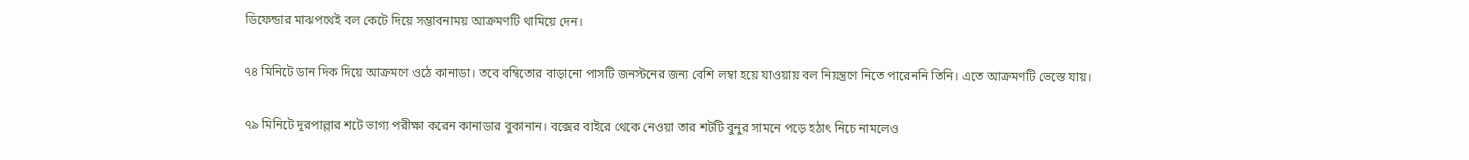ডিফেন্ডার মাঝপথেই বল কেটে দিয়ে সম্ভাবনাময় আক্রমণটি থামিয়ে দেন।

৭৪ মিনিটে ডান দিক দিয়ে আক্রমণে ওঠে কানাডা। তবে বম্বিতোর বাড়ানো পাসটি জনস্টনের জন্য বেশি লম্বা হয়ে যাওয়ায় বল নিয়ন্ত্রণে নিতে পারেননি তিনি। এতে আক্রমণটি ভেস্তে যায়।

৭৯ মিনিটে দূরপাল্লার শটে ভাগ্য পরীক্ষা করেন কানাডার বুকানান। বক্সের বাইরে থেকে নেওয়া তার শটটি বুনুর সামনে পড়ে হঠাৎ নিচে নামলেও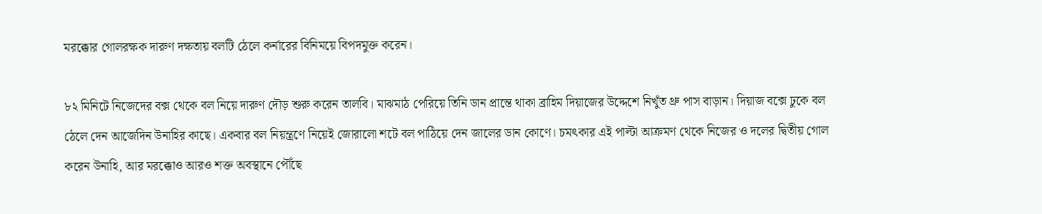মরক্কোর গোলরক্ষক দারুণ দক্ষতায় বলটি ঠেলে কর্নারের বিনিময়ে বিপদমুক্ত করেন।

৮২ মিনিটে নিজেদের বক্স থেকে বল নিয়ে দারুণ দৌড় শুরু করেন তালবি। মাঝমাঠ পেরিয়ে তিনি ডান প্রান্তে থাকা ব্রাহিম দিয়াজের উদ্দেশে নিখুঁত থ্রু পাস বাড়ান। দিয়াজ বক্সে ঢুকে বল ঠেলে দেন আজেদিন উনাহির কাছে। একবার বল নিয়ন্ত্রণে নিয়েই জোরালো শটে বল পাঠিয়ে দেন জালের ডান কোণে। চমৎকার এই পাল্টা আক্রমণ থেকে নিজের ও দলের দ্বিতীয় গোল করেন উনাহি, আর মরক্কোও আরও শক্ত অবস্থানে পৌঁছে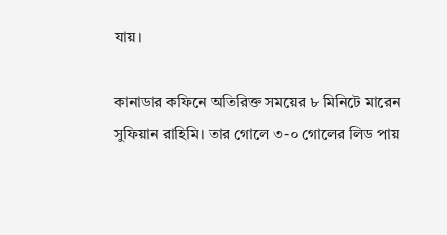যায়।

কানাডার কফিনে অতিরিক্ত সময়ের ৮ মিনিটে মারেন সুফিয়ান রাহিমি। তার গোলে ৩-০ গোলের লিড পায়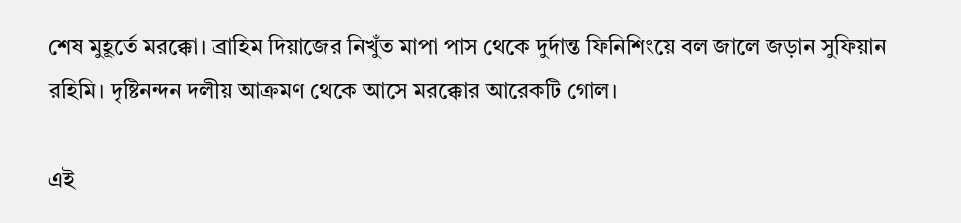শেষ মুহূর্তে মরক্কো। ব্রাহিম দিয়াজের নিখুঁত মাপা পাস থেকে দুর্দান্ত ফিনিশিংয়ে বল জালে জড়ান সুফিয়ান রহিমি। দৃষ্টিনন্দন দলীয় আক্রমণ থেকে আসে মরক্কোর আরেকটি গোল।

এই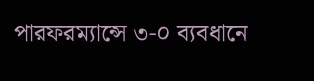পারফরম্যান্সে ৩-০ ব্যবধানে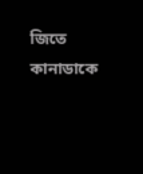জিতে কানাডাকে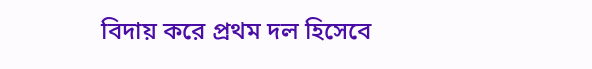বিদায় করে প্রথম দল হিসেবে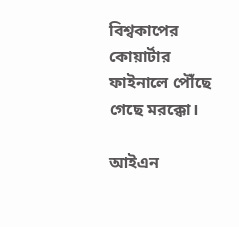বিশ্বকাপের কোয়ার্টার ফাইনালে পৌঁছে গেছে মরক্কো।

আইএন